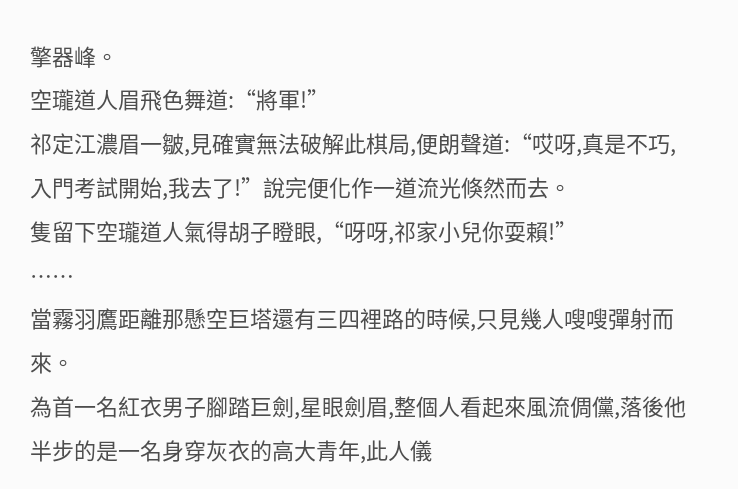擎器峰。
空瓏道人眉飛色舞道:“將軍!”
祁定江濃眉一皺,見確實無法破解此棋局,便朗聲道:“哎呀,真是不巧,入門考試開始,我去了!”說完便化作一道流光倏然而去。
隻留下空瓏道人氣得胡子瞪眼,“呀呀,祁家小兒你耍賴!”
……
當霧羽鷹距離那懸空巨塔還有三四裡路的時候,只見幾人嗖嗖彈射而來。
為首一名紅衣男子腳踏巨劍,星眼劍眉,整個人看起來風流倜儻,落後他半步的是一名身穿灰衣的高大青年,此人儀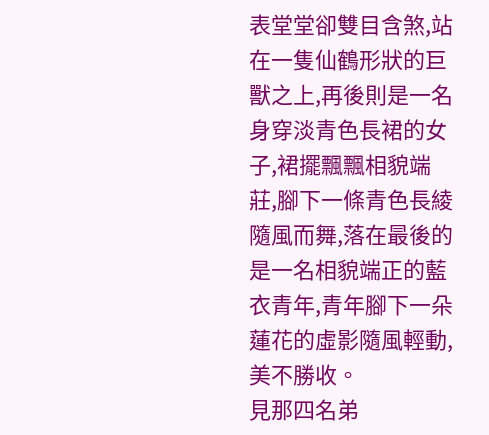表堂堂卻雙目含煞,站在一隻仙鶴形狀的巨獸之上,再後則是一名身穿淡青色長裙的女子,裙擺飄飄相貌端莊,腳下一條青色長綾隨風而舞,落在最後的是一名相貌端正的藍衣青年,青年腳下一朵蓮花的虛影隨風輕動,美不勝收。
見那四名弟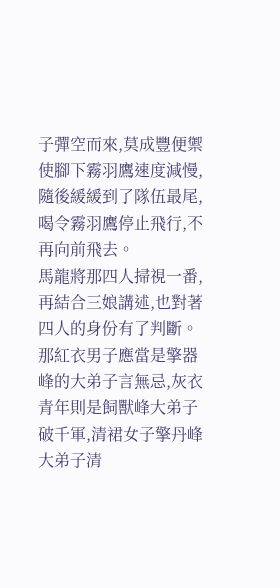子彈空而來,莫成豐便禦使腳下霧羽鷹速度減慢,隨後緩緩到了隊伍最尾,喝令霧羽鷹停止飛行,不再向前飛去。
馬龍將那四人掃視一番,再結合三娘講述,也對著四人的身份有了判斷。那紅衣男子應當是擎器峰的大弟子言無忌,灰衣青年則是飼獸峰大弟子破千軍,清裙女子擎丹峰大弟子清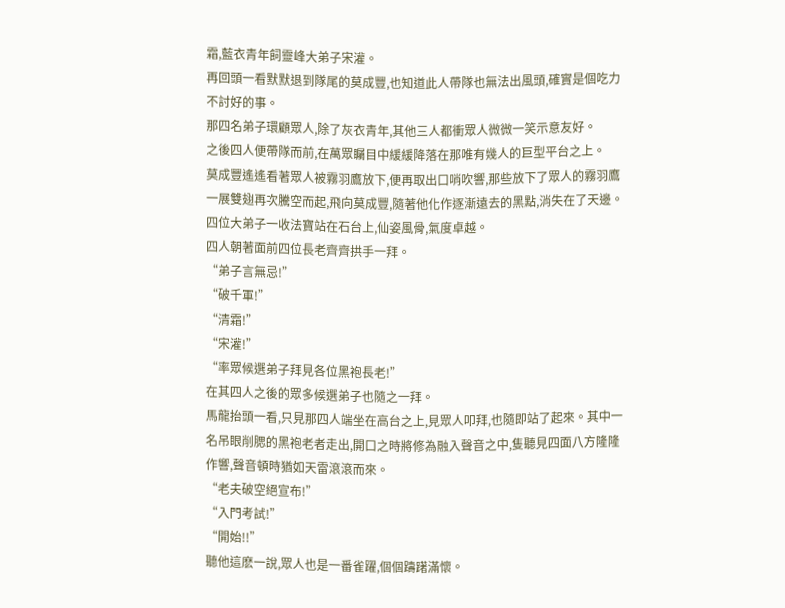霜,藍衣青年飼靈峰大弟子宋灌。
再回頭一看默默退到隊尾的莫成豐,也知道此人帶隊也無法出風頭,確實是個吃力不討好的事。
那四名弟子環顧眾人,除了灰衣青年,其他三人都衝眾人微微一笑示意友好。
之後四人便帶隊而前,在萬眾矚目中緩緩降落在那唯有幾人的巨型平台之上。
莫成豐遙遙看著眾人被霧羽鷹放下,便再取出口哨吹響,那些放下了眾人的霧羽鷹一展雙翅再次騰空而起,飛向莫成豐,隨著他化作逐漸遠去的黑點,消失在了天邊。
四位大弟子一收法寶站在石台上,仙姿風骨,氣度卓越。
四人朝著面前四位長老齊齊拱手一拜。
“弟子言無忌!”
“破千軍!”
“清霜!”
“宋灌!”
“率眾候選弟子拜見各位黑袍長老!”
在其四人之後的眾多候選弟子也隨之一拜。
馬龍抬頭一看,只見那四人端坐在高台之上,見眾人叩拜,也隨即站了起來。其中一名吊眼削腮的黑袍老者走出,開口之時將修為融入聲音之中,隻聽見四面八方隆隆作響,聲音頓時猶如天雷滾滾而來。
“老夫破空絕宣布!”
“入門考試!”
“開始!!”
聽他這麽一說,眾人也是一番雀躍,個個躊躇滿懷。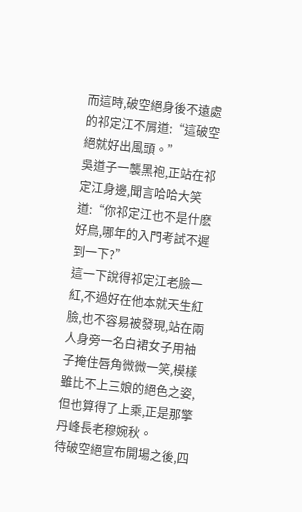而這時,破空絕身後不遠處的祁定江不屑道:“這破空絕就好出風頭。”
吳道子一襲黑袍,正站在祁定江身邊,聞言哈哈大笑道:“你祁定江也不是什麽好鳥,哪年的入門考試不遲到一下?”
這一下說得祁定江老臉一紅,不過好在他本就天生紅臉,也不容易被發現,站在兩人身旁一名白裙女子用袖子掩住唇角微微一笑,模樣雖比不上三娘的絕色之姿,但也算得了上乘,正是那擎丹峰長老穆婉秋。
待破空絕宣布開場之後,四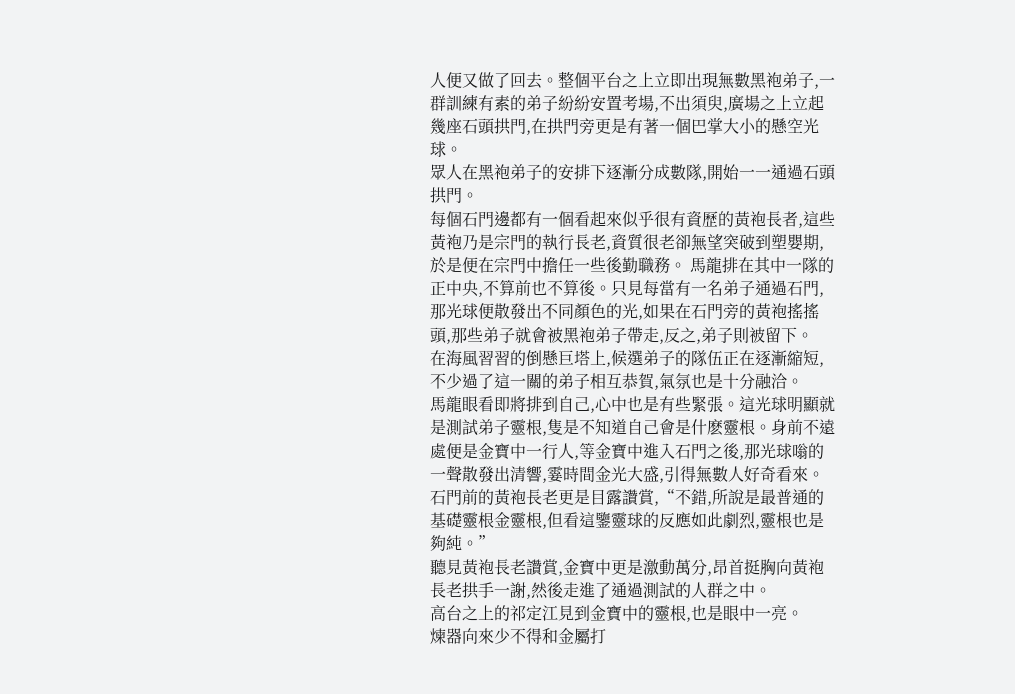人便又做了回去。整個平台之上立即出現無數黑袍弟子,一群訓練有素的弟子紛紛安置考場,不出須臾,廣場之上立起幾座石頭拱門,在拱門旁更是有著一個巴掌大小的懸空光球。
眾人在黑袍弟子的安排下逐漸分成數隊,開始一一通過石頭拱門。
每個石門邊都有一個看起來似乎很有資歷的黃袍長者,這些黃袍乃是宗門的執行長老,資質很老卻無望突破到塑嬰期,於是便在宗門中擔任一些後勤職務。 馬龍排在其中一隊的正中央,不算前也不算後。只見每當有一名弟子通過石門,那光球便散發出不同顏色的光,如果在石門旁的黃袍搖搖頭,那些弟子就會被黑袍弟子帶走,反之,弟子則被留下。
在海風習習的倒懸巨塔上,候選弟子的隊伍正在逐漸縮短,不少過了這一關的弟子相互恭賀,氣氛也是十分融洽。
馬龍眼看即將排到自己,心中也是有些緊張。這光球明顯就是測試弟子靈根,隻是不知道自己會是什麽靈根。身前不遠處便是金寶中一行人,等金寶中進入石門之後,那光球嗡的一聲散發出清響,霎時間金光大盛,引得無數人好奇看來。
石門前的黃袍長老更是目露讚賞,“不錯,所說是最普通的基礎靈根金靈根,但看這鑒靈球的反應如此劇烈,靈根也是夠純。”
聽見黃袍長老讚賞,金寶中更是激動萬分,昂首挺胸向黃袍長老拱手一謝,然後走進了通過測試的人群之中。
高台之上的祁定江見到金寶中的靈根,也是眼中一亮。
煉器向來少不得和金屬打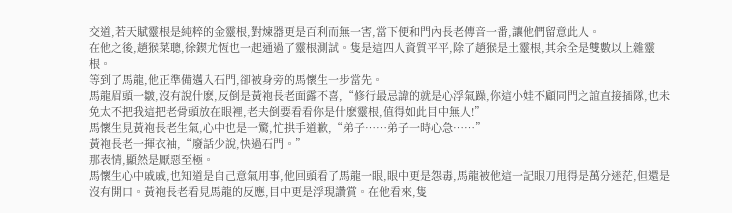交道,若天賦靈根是純粹的金靈根,對煉器更是百利而無一害,當下便和門內長老傳音一番,讓他們留意此人。
在他之後,趙猴菜聰,徐鍥尤恆也一起通過了靈根測試。隻是這四人資質平平,除了趙猴是土靈根,其余全是雙數以上雜靈根。
等到了馬龍,他正準備邁入石門,卻被身旁的馬懷生一步當先。
馬龍眉頭一皺,沒有說什麽,反倒是黃袍長老面露不喜,“修行最忌諱的就是心浮氣躁,你這小娃不顧同門之誼直接插隊,也未免太不把我這把老骨頭放在眼裡,老夫倒要看看你是什麽靈根,值得如此目中無人!”
馬懷生見黃袍長老生氣,心中也是一驚,忙拱手道歉,“弟子……弟子一時心急……”
黃袍長老一揮衣袖,“廢話少說,快過石門。”
那表情,顯然是厭惡至極。
馬懷生心中戚戚,也知道是自己意氣用事,他回頭看了馬龍一眼,眼中更是怨毒,馬龍被他這一記眼刀甩得是萬分迷茫,但還是沒有開口。黃袍長老看見馬龍的反應,目中更是浮現讚賞。在他看來,隻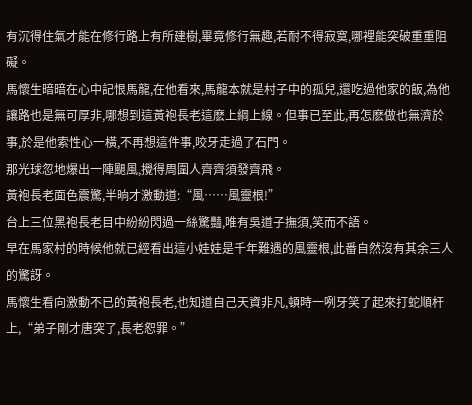有沉得住氣才能在修行路上有所建樹,畢竟修行無趣,若耐不得寂寞,哪裡能突破重重阻礙。
馬懷生暗暗在心中記恨馬龍,在他看來,馬龍本就是村子中的孤兒,還吃過他家的飯,為他讓路也是無可厚非,哪想到這黃袍長老這麽上綱上線。但事已至此,再怎麽做也無濟於事,於是他索性心一橫,不再想這件事,咬牙走過了石門。
那光球忽地爆出一陣颶風,攪得周圍人齊齊須發齊飛。
黃袍長老面色震驚,半晌才激動道:“風……風靈根!”
台上三位黑袍長老目中紛紛閃過一絲驚豔,唯有吳道子撫須,笑而不語。
早在馬家村的時候他就已經看出這小娃娃是千年難遇的風靈根,此番自然沒有其余三人的驚訝。
馬懷生看向激動不已的黃袍長老,也知道自己天資非凡,頓時一咧牙笑了起來打蛇順杆上,“弟子剛才唐突了,長老恕罪。”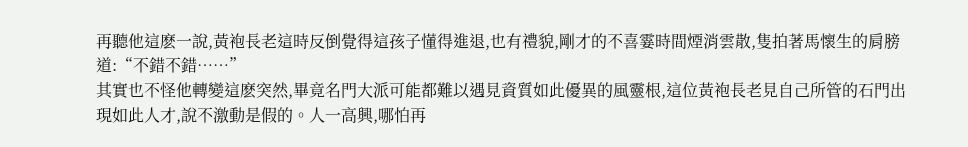再聽他這麽一說,黃袍長老這時反倒覺得這孩子懂得進退,也有禮貌,剛才的不喜霎時間煙消雲散,隻拍著馬懷生的肩膀道:“不錯不錯……”
其實也不怪他轉變這麽突然,畢竟名門大派可能都難以遇見資質如此優異的風靈根,這位黃袍長老見自己所管的石門出現如此人才,說不激動是假的。人一高興,哪怕再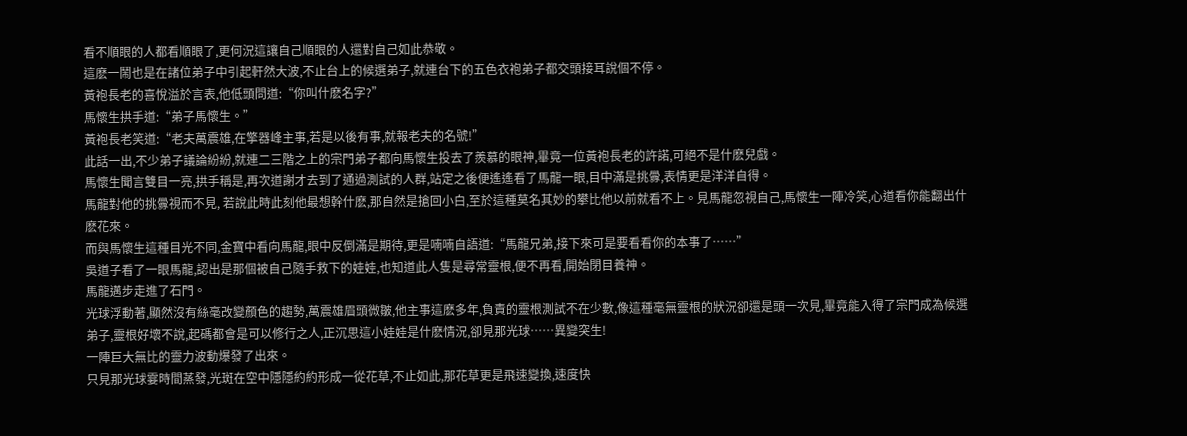看不順眼的人都看順眼了,更何況這讓自己順眼的人還對自己如此恭敬。
這麽一鬧也是在諸位弟子中引起軒然大波,不止台上的候選弟子,就連台下的五色衣袍弟子都交頭接耳說個不停。
黃袍長老的喜悅溢於言表,他低頭問道:“你叫什麽名字?”
馬懷生拱手道:“弟子馬懷生。”
黃袍長老笑道:“老夫萬震雄,在擎器峰主事,若是以後有事,就報老夫的名號!”
此話一出,不少弟子議論紛紛,就連二三階之上的宗門弟子都向馬懷生投去了羨慕的眼神,畢竟一位黃袍長老的許諾,可絕不是什麽兒戲。
馬懷生聞言雙目一亮,拱手稱是,再次道謝才去到了通過測試的人群,站定之後便遙遙看了馬龍一眼,目中滿是挑釁,表情更是洋洋自得。
馬龍對他的挑釁視而不見, 若說此時此刻他最想幹什麽,那自然是搶回小白,至於這種莫名其妙的攀比他以前就看不上。見馬龍忽視自己,馬懷生一陣冷笑,心道看你能翻出什麽花來。
而與馬懷生這種目光不同,金寶中看向馬龍,眼中反倒滿是期待,更是喃喃自語道:“馬龍兄弟,接下來可是要看看你的本事了……”
吳道子看了一眼馬龍,認出是那個被自己隨手救下的娃娃,也知道此人隻是尋常靈根,便不再看,開始閉目養神。
馬龍邁步走進了石門。
光球浮動著,顯然沒有絲毫改變顏色的趨勢,萬震雄眉頭微皺,他主事這麽多年,負責的靈根測試不在少數,像這種毫無靈根的狀況卻還是頭一次見,畢竟能入得了宗門成為候選弟子,靈根好壞不說,起碼都會是可以修行之人,正沉思這小娃娃是什麽情況,卻見那光球……異變突生!
一陣巨大無比的靈力波動爆發了出來。
只見那光球霎時間蒸發,光斑在空中隱隱約約形成一從花草,不止如此,那花草更是飛速變換,速度快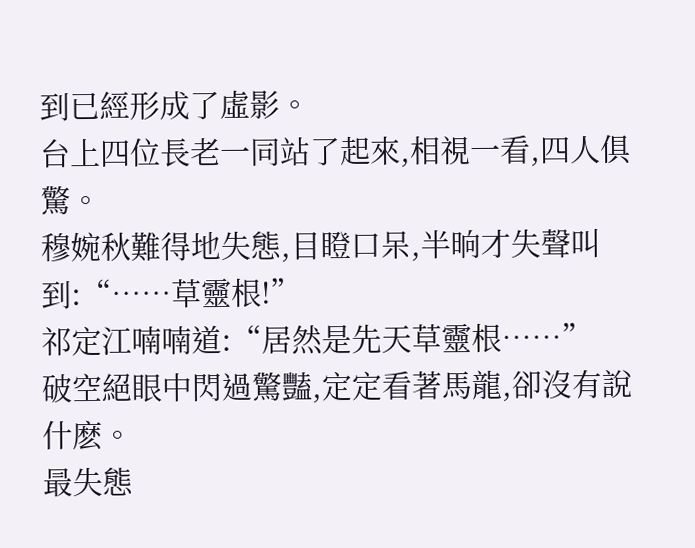到已經形成了虛影。
台上四位長老一同站了起來,相視一看,四人俱驚。
穆婉秋難得地失態,目瞪口呆,半晌才失聲叫到:“……草靈根!”
祁定江喃喃道:“居然是先天草靈根……”
破空絕眼中閃過驚豔,定定看著馬龍,卻沒有說什麽。
最失態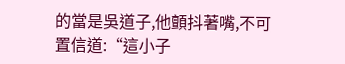的當是吳道子,他顫抖著嘴,不可置信道:“這小子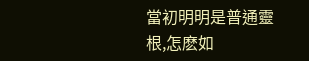當初明明是普通靈根,怎麽如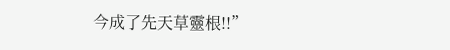今成了先天草靈根!!”